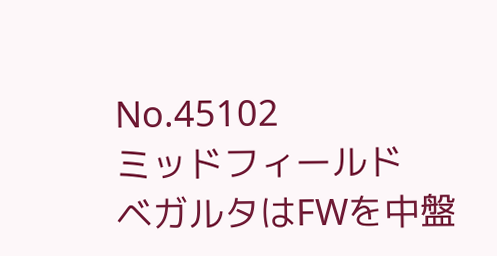No.45102
ミッドフィールド
ベガルタはFWを中盤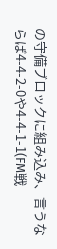の守備ブロックに組み込み、言うならば4-4-2-0や4-4-1-1(FM戦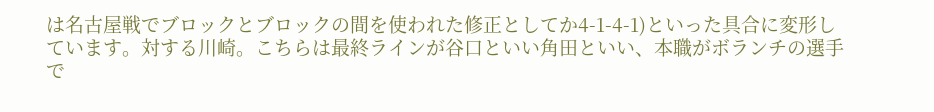は名古屋戦でブロックとブロックの間を使われた修正としてか4-1-4-1)といった具合に変形しています。対する川崎。こちらは最終ラインが谷口といい角田といい、本職がボランチの選手で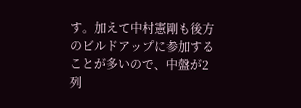す。加えて中村憲剛も後方のビルドアップに参加することが多いので、中盤が2列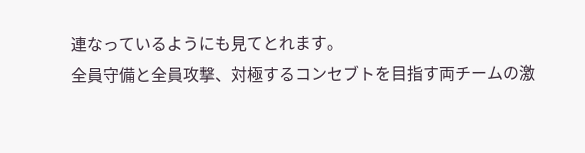連なっているようにも見てとれます。
全員守備と全員攻撃、対極するコンセブトを目指す両チームの激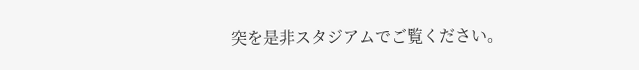突を是非スタジアムでご覧ください。